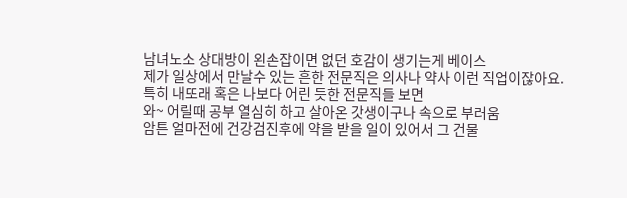남녀노소 상대방이 왼손잡이면 없던 호감이 생기는게 베이스
제가 일상에서 만날수 있는 흔한 전문직은 의사나 약사 이런 직업이잖아요.
특히 내또래 혹은 나보다 어린 듯한 전문직들 보면
와~ 어릴때 공부 열심히 하고 살아온 갓생이구나 속으로 부러움
암튼 얼마전에 건강검진후에 약을 받을 일이 있어서 그 건물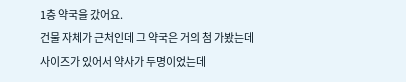1층 약국을 갔어요.
건물 자체가 근처인데 그 약국은 거의 첨 가봤는데
사이즈가 있어서 약사가 두명이었는데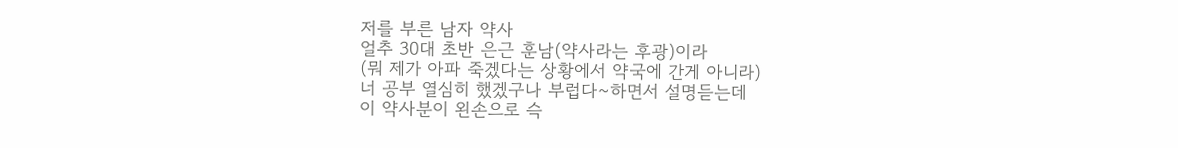저를 부른 남자 약사
얼추 30대 초반 은근 훈남(약사라는 후광)이라
(뭐 제가 아파 죽겠다는 상황에서 약국에 간게 아니라)
너 공부 열심히 했겠구나 부럽다~하면서 설명듣는데
이 약사분이 왼손으로 슥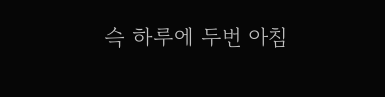슥 하루에 두번 아침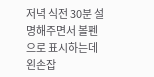저녁 식전 30분 설명해주면서 볼펜으로 표시하는데
왼손잡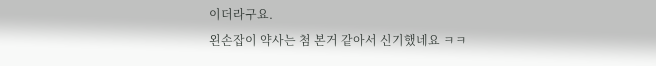이더라구요.
왼손잡이 약사는 첨 본거 같아서 신기했네요 ㅋㅋ